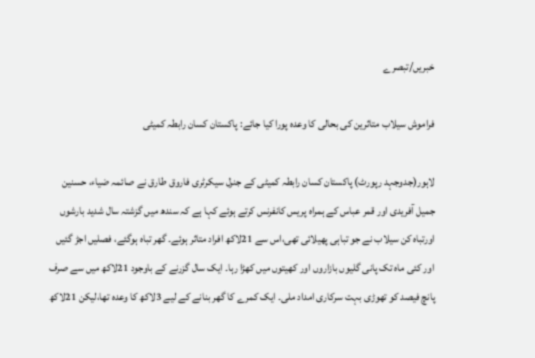خبریں/تبصرے

فراموش سیلاب متاثرین کی بحالی کا وعدہ پورا کیا جائے: پاکستان کسان رابطہ کمیٹی

لاہور(جدوجہد رپورٹ) پاکستان کسان رابطہ کمیٹی کے جنرل سیکرٹری فاروق طارق نے صائمہ ضیاء، حسنین جمیل آفریدی اور قمر عباس کے ہمراہ پریس کانفرنس کرتے ہوئے کہا ہے کہ سندھ میں گزشتہ سال شدید بارشوں اورتباہ کن سیلاب نے جو تباہی پھیلائی تھی،اس سے 21لاکھ افراد متاثر ہوئے۔ گھر تباہ ہوگئے، فصلیں اجڑ گئیں اور کئی ماہ تک پانی گلیوں بازاروں اور کھیتوں میں کھڑا رہا۔ ایک سال گزرنے کے باوجود 21لاکھ میں سے صرف پانچ فیصد کو تھوڑی بہت سرکاری امداد ملی۔ ایک کمرے کا گھر بنانے کے لیے 3لاکھ کا وعدہ تھا،لیکن 21لاکھ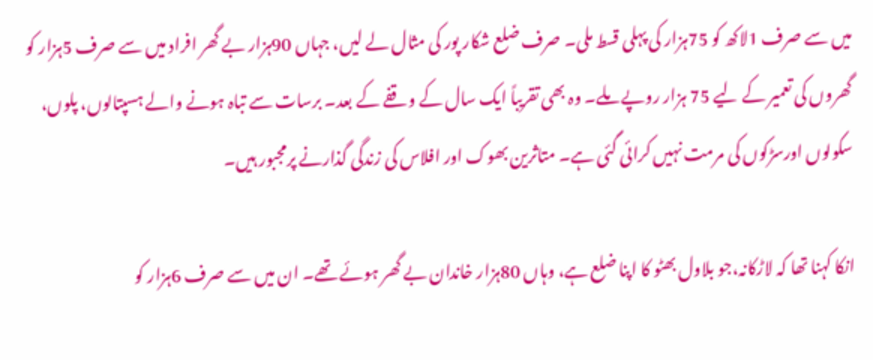میں سے صرف 1لاکھ کو 75ہزار کی پہلی قسط ملی۔ صرف ضلع شکار پور کی مثال لے لیں، جہاں 90ہزار بے گھر افراد میں سے صرف 5ہزار کو گھروں کی تعمیر کے لیے 75 ہزار روپے ملے۔ وہ بھی تقریباً ایک سال کے وقفے کے بعد۔ برسات سے تباہ ہونے والے ہسپتالوں، پلوں، سکولوں اورسڑکوں کی مرمت نہیں کرائی گئی ہے۔ متاثرین بھوک اور افلاس کی زندگی گذارنے پرمجبور ہیں۔

انکا کہنا تھا کہ لاڑکانہ،جو بلاول بھٹو کا اپنا ضلع ہے، وہاں 80ہزار خاندان بے گھر ہوئے تھے۔ ان میں سے صرف 6ہزار کو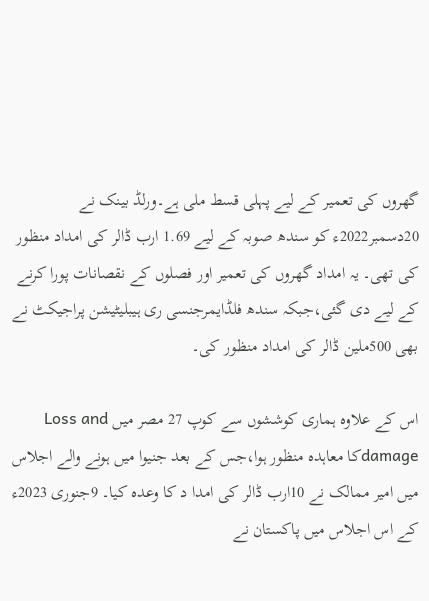گھروں کی تعمیر کے لیے پہلی قسط ملی ہے۔ورلڈ بینک نے 20دسمبر2022ء کو سندھ صوبہ کے لیے 1.69 ارب ڈالر کی امداد منظور کی تھی۔ یہ امداد گھروں کی تعمیر اور فصلوں کے نقصانات پورا کرنے کے لیے دی گئی،جبکہ سندھ فلڈایمرجنسی ری ہیبلیٹیشن پراجیکٹ نے بھی 500ملین ڈالر کی امداد منظور کی۔

اس کے علاوہ ہماری کوششوں سے کوپ 27 مصر میں Loss and damageکا معاہدہ منظور ہوا،جس کے بعد جنیوا میں ہونے والے اجلاس میں امیر ممالک نے 10ارب ڈالر کی امدا د کا وعدہ کیا۔ 9جنوری 2023ء کے اس اجلاس میں پاکستان نے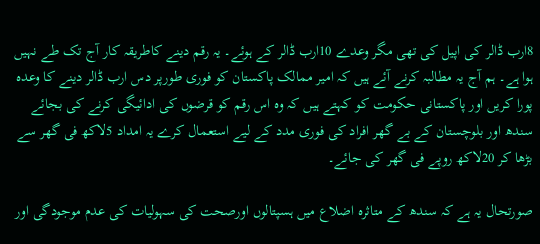8ارب ڈالر کی اپیل کی تھی مگر وعدے 10ارب ڈالر کے ہوئے۔ یہ رقم دینے کاطریقہ کار آج تک طے نہیں ہوا ہے۔ ہم آج یہ مطالبہ کرنے آئے ہیں کہ امیر ممالک پاکستان کو فوری طورپر دس ارب ڈالر دینے کا وعدہ پورا کریں اور پاکستانی حکومت کو کہتے ہیں کہ وہ اس رقم کو قرضوں کی ادائیگی کرنے کی بجائے سندھ اور بلوچستان کے بے گھر افراد کی فوری مدد کے لیے استعمال کرے یہ امداد 5لاکھ فی گھر سے بڑھا کر 20لاکھ روپے فی گھر کی جائے۔

صورتحال یہ ہے کہ سندھ کے متاثرہ اضلاع میں ہسپتالوں اورصحت کی سہولیات کی عدم موجودگی اور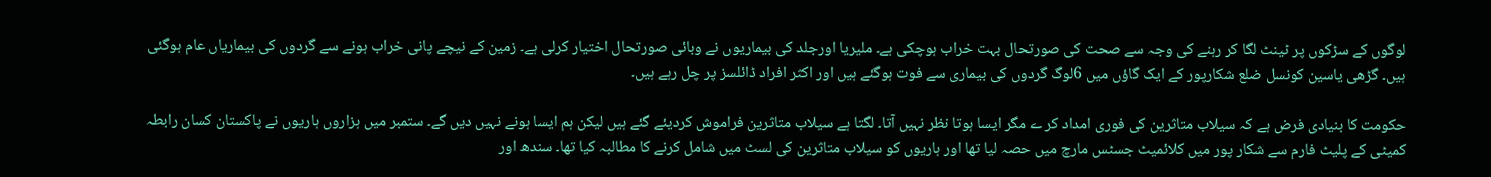لوگوں کے سڑکوں پر ٹینٹ لگا کر رہنے کی وجہ سے صحت کی صورتحال بہت خراب ہوچکی ہے۔ ملیریا اورجلد کی بیماریوں نے وبائی صورتحال اختیار کرلی ہے۔ زمین کے نیچے پانی خراب ہونے سے گردوں کی بیماریاں عام ہوگئی ہیں۔ گڑھی یاسین کونسل ضلع شکارپور کے ایک گاؤں میں 6لوگ گردوں کی بیماری سے فوت ہوگئے ہیں اور اکثر افراد ڈائلسز پر چل رہے ہیں۔

حکومت کا بنیادی فرض ہے کہ سیلاب متاثرین کی فوری امداد کر ے مگر ایسا ہوتا نظر نہیں آتا۔ لگتا ہے سیلاب متاثرین فراموش کردیئے گئے ہیں لیکن ہم ایسا ہونے نہیں دیں گے۔ ستمبر میں ہزاروں ہاریوں نے پاکستان کسان رابطہ کمیٹی کے پلیٹ فارم سے شکار پور میں کلائمیٹ جسٹس مارچ میں حصہ لیا تھا اور ہاریوں کو سیلاب متاثرین کی لسٹ میں شامل کرنے کا مطالبہ کیا تھا۔ سندھ اور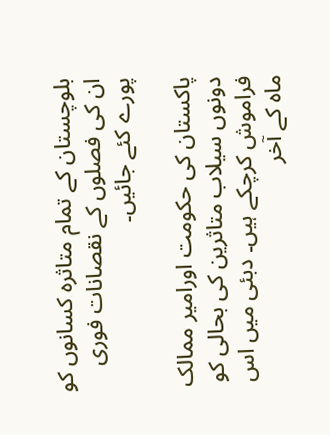بلوچستان کے تمام متاثرہ کسانوں کو ان کی فصلوں کے نقصانات فوری پورے کئے جائیں۔

پاکستان کی حکومت اورامیر ممالک دونوں سیلاب متاثرین کی بحالی کو فراموش کرچکے ہیں۔ دبئی میں اس ماہ کے آخر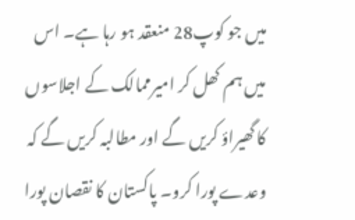میں جو کوپ28 منعقد ہو رہا ہے۔ اس میں ہم کھل کر امیرممالک کے اجلاسوں کا گھیراؤ کریں گے اور مطالبہ کریں گے کہ وعدے پورا کرو۔ پاکستان کا نقصان پورا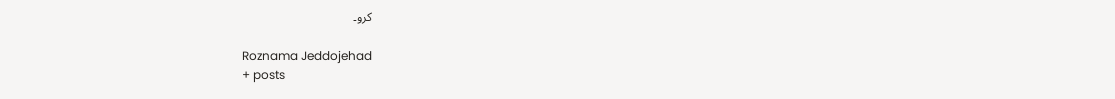کرو۔

Roznama Jeddojehad
+ posts